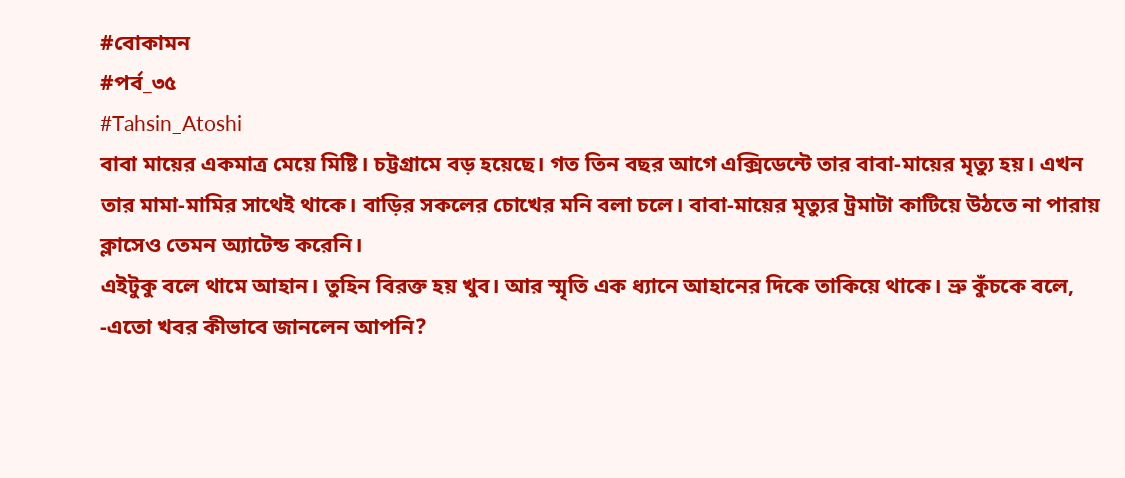#বোকামন
#পর্ব_৩৫
#Tahsin_Atoshi
বাবা মায়ের একমাত্র মেয়ে মিষ্টি। চট্টগ্রামে বড় হয়েছে। গত তিন বছর আগে এক্সিডেন্টে তার বাবা-মায়ের মৃত্যু হয়। এখন তার মামা-মামির সাথেই থাকে। বাড়ির সকলের চোখের মনি বলা চলে। বাবা-মায়ের মৃত্যুর ট্রমাটা কাটিয়ে উঠতে না পারায় ক্লাসেও তেমন অ্যাটেন্ড করেনি।
এইটুকু বলে থামে আহান। তুহিন বিরক্ত হয় খুব। আর স্মৃতি এক ধ্যানে আহানের দিকে তাকিয়ে থাকে। ভ্রু কুঁচকে বলে,
-এতো খবর কীভাবে জানলেন আপনি?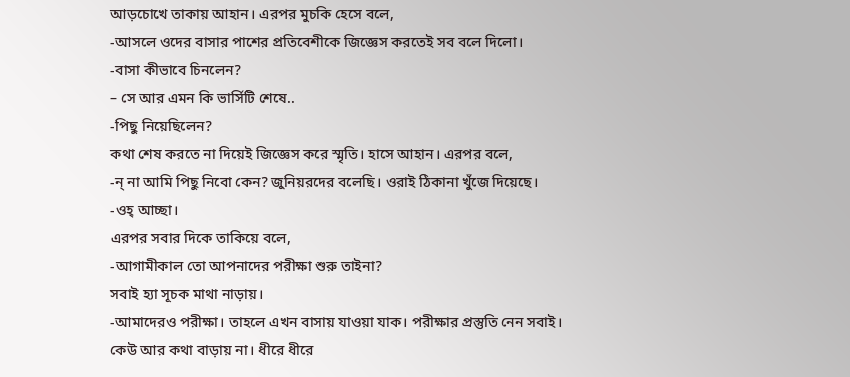আড়চোখে তাকায় আহান। এরপর মুচকি হেসে বলে,
-আসলে ওদের বাসার পাশের প্রতিবেশীকে জিজ্ঞেস করতেই সব বলে দিলো।
-বাসা কীভাবে চিনলেন?
– সে আর এমন কি ভার্সিটি শেষে..
-পিছু নিয়েছিলেন?
কথা শেষ করতে না দিয়েই জিজ্ঞেস করে স্মৃতি। হাসে আহান। এরপর বলে,
-ন্ না আমি পিছু নিবো কেন? জুনিয়রদের বলেছি। ওরাই ঠিকানা খুঁজে দিয়েছে।
-ওহ্ আচ্ছা।
এরপর সবার দিকে তাকিয়ে বলে,
-আগামীকাল তো আপনাদের পরীক্ষা শুরু তাইনা?
সবাই হ্যা সূচক মাথা নাড়ায়।
-আমাদেরও পরীক্ষা। তাহলে এখন বাসায় যাওয়া যাক। পরীক্ষার প্রস্তুতি নেন সবাই।
কেউ আর কথা বাড়ায় না। ধীরে ধীরে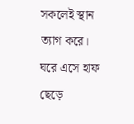সকলেই স্থান ত্যাগ করে।
ঘরে এসে হাফ ছেড়ে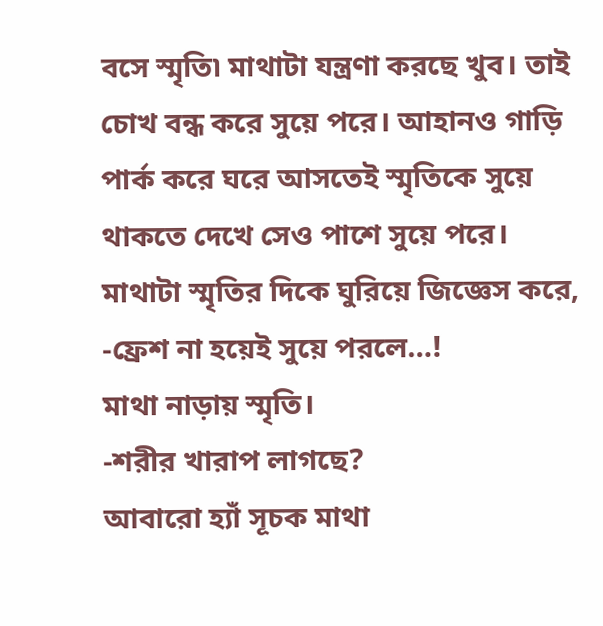বসে স্মৃতি৷ মাথাটা যন্ত্রণা করছে খুব। তাই চোখ বন্ধ করে সুয়ে পরে। আহানও গাড়ি পার্ক করে ঘরে আসতেই স্মৃতিকে সুয়ে থাকতে দেখে সেও পাশে সুয়ে পরে। মাথাটা স্মৃতির দিকে ঘুরিয়ে জিজ্ঞেস করে,
-ফ্রেশ না হয়েই সুয়ে পরলে…!
মাথা নাড়ায় স্মৃতি।
-শরীর খারাপ লাগছে?
আবারো হ্যাঁ সূচক মাথা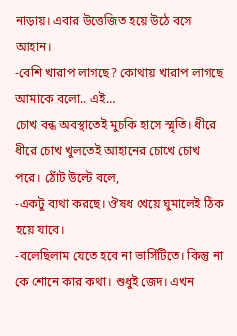নাড়ায়। এবার উত্তেজিত হয়ে উঠে বসে আহান।
-বেশি খারাপ লাগছে? কোথায় খারাপ লাগছে আমাকে বলো.. এই…
চোখ বন্ধ অবস্থাতেই মুচকি হাসে স্মৃতি। ধীরে ধীরে চোখ খুলতেই আহানের চোখে চোখ পরে। ঠোঁট উল্টে বলে,
-একটু ব্যথা করছে। ঔষধ খেয়ে ঘুমালেই ঠিক হয়ে যাবে।
-বলেছিলাম যেতে হবে না ভার্সিটিতে। কিন্তু না কে শোনে কার কথা। শুধুই জেদ। এখন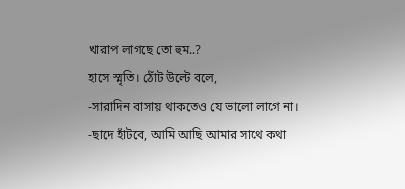খারাপ লাগছে তো হুম..?
হাসে স্মৃতি। ঠোঁট উল্টে বলে,
-সারাদিন বাসায় থাকতেও যে ভালো লাগে না।
-ছাদে হাঁটবে, আমি আছি আমার সাথে কথা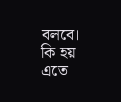বলবে। কি হয় এতে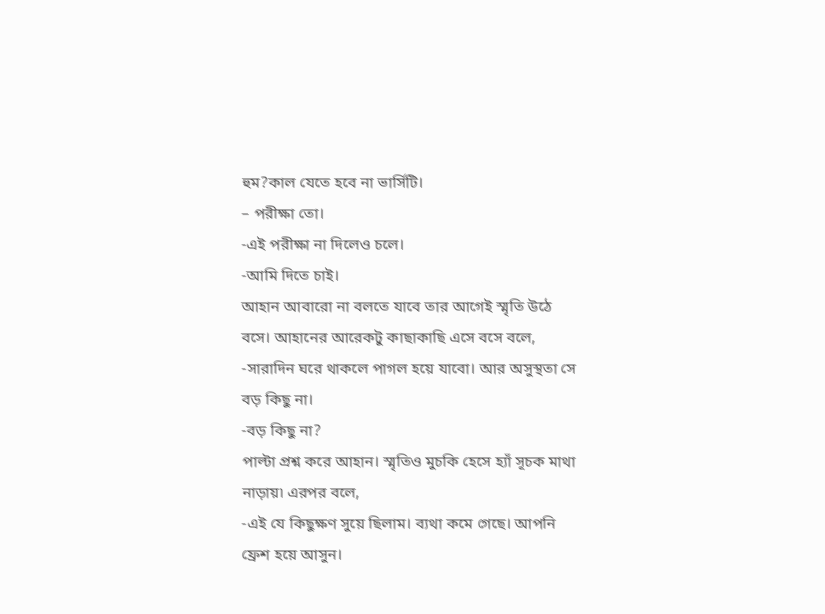হুম?কাল যেতে হবে না ভার্সিটি।
– পরীক্ষা তো।
-এই পরীক্ষা না দিলেও চলে।
-আমি দিতে চাই।
আহান আবারো না বলতে যাবে তার আগেই স্মৃতি উঠে বসে। আহানের আরেকটু কাছাকাছি এসে বসে বলে,
-সারাদিন ঘরে থাকলে পাগল হয়ে যাবো। আর অসুস্থতা সে বড় কিছু না।
-বড় কিছু না?
পাল্টা প্রশ্ন করে আহান। স্মৃতিও মুচকি হেসে হ্যাঁ সূচক মাথা নাড়ায়৷ এরপর বলে,
-এই যে কিছুক্ষণ সুয়ে ছিলাম। ব্যথা কমে গেছে। আপনি ফ্রেশ হয়ে আসুন।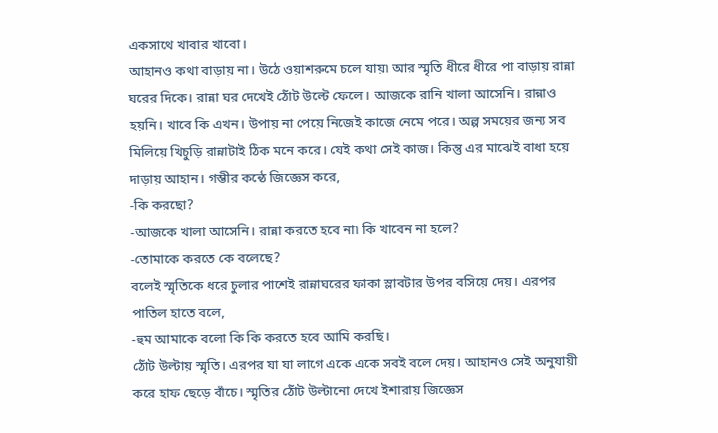একসাথে খাবার খাবো।
আহানও কথা বাড়ায় না। উঠে ওয়াশরুমে চলে যায়৷ আর স্মৃতি ধীরে ধীরে পা বাড়ায় রান্না ঘরের দিকে। রান্না ঘর দেখেই ঠোঁট উল্টে ফেলে। আজকে রানি খালা আসেনি। রান্নাও হয়নি। খাবে কি এখন। উপায় না পেয়ে নিজেই কাজে নেমে পরে। অল্প সময়ের জন্য সব মিলিয়ে খিচুড়ি রান্নাটাই ঠিক মনে করে। যেই কথা সেই কাজ। কিন্তু এর মাঝেই বাধা হয়ে দাড়ায় আহান। গম্ভীর কন্ঠে জিজ্ঞেস করে,
-কি করছো?
-আজকে খালা আসেনি। রান্না করতে হবে না৷ কি খাবেন না হলে?
-তোমাকে করতে কে বলেছে?
বলেই স্মৃতিকে ধরে চুলার পাশেই রান্নাঘরের ফাকা স্লাবটার উপর বসিয়ে দেয়। এরপর পাতিল হাতে বলে,
-হুম আমাকে বলো কি কি করতে হবে আমি করছি।
ঠোঁট উল্টায় স্মৃতি। এরপর যা যা লাগে একে একে সবই বলে দেয়। আহানও সেই অনুযায়ী করে হাফ ছেড়ে বাঁচে। স্মৃতির ঠোঁট উল্টানো দেখে ইশারায় জিজ্ঞেস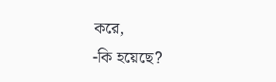করে,
-কি হয়েছে?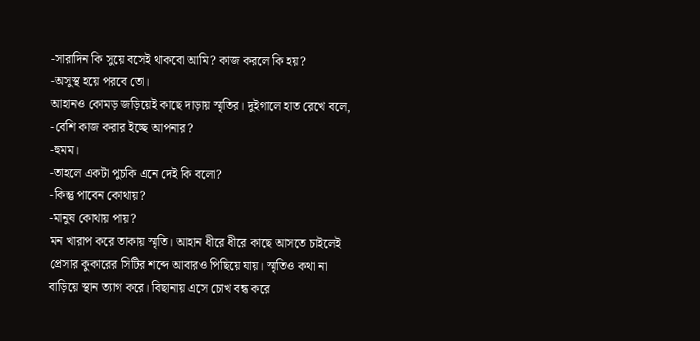-সারাদিন কি সুয়ে বসেই থাকবো আমি? কাজ করলে কি হয়?
-অসুস্থ হয়ে পরবে তো।
আহানও কোমড় জড়িয়েই কাছে দাড়ায় স্মৃতির। দুইগালে হাত রেখে বলে,
-বেশি কাজ করার ইচ্ছে আপনার?
-হুমম।
-তাহলে একটা পুচকি এনে দেই কি বলো?
-কিন্তু পাবেন কোথায়?
-মানুষ কোথায় পায়?
মন খারাপ করে তাকায় স্মৃতি। আহান ধীরে ধীরে কাছে আসতে চাইলেই প্রেসার কুকারের সিটির শব্দে আবারও পিছিয়ে যায়। স্মৃতিও কথা না বাড়িয়ে স্থান ত্যাগ করে। বিছানায় এসে চোখ বন্ধ করে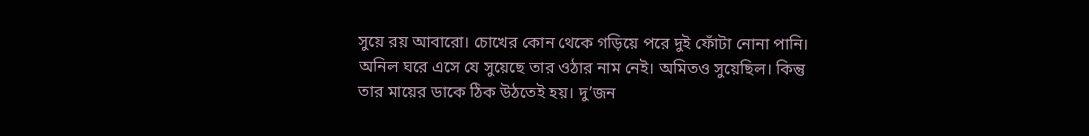সুয়ে রয় আবারো। চোখের কোন থেকে গড়িয়ে পরে দুই ফোঁটা নোনা পানি।
অনিল ঘরে এসে যে সুয়েছে তার ওঠার নাম নেই। অমিতও সুয়েছিল। কিন্তু তার মায়ের ডাকে ঠিক উঠতেই হয়। দু’জন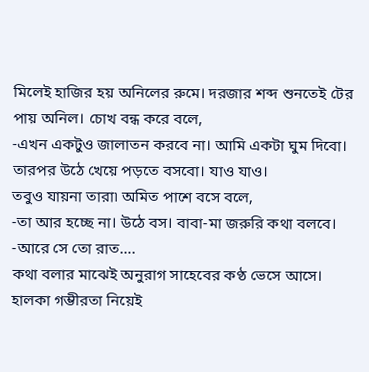মিলেই হাজির হয় অনিলের রুমে। দরজার শব্দ শুনতেই টের পায় অনিল। চোখ বন্ধ করে বলে,
-এখন একটুও জালাতন করবে না। আমি একটা ঘুম দিবো। তারপর উঠে খেয়ে পড়তে বসবো। যাও যাও।
তবুও যায়না তারা৷ অমিত পাশে বসে বলে,
-তা আর হচ্ছে না। উঠে বস। বাবা-মা জরুরি কথা বলবে।
-আরে সে তো রাত….
কথা বলার মাঝেই অনুরাগ সাহেবের কণ্ঠ ভেসে আসে। হালকা গম্ভীরতা নিয়েই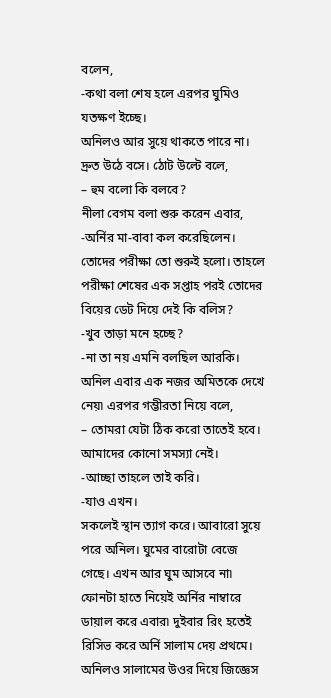বলেন,
-কথা বলা শেষ হলে এরপর ঘুমিও যতক্ষণ ইচ্ছে।
অনিলও আর সুয়ে থাকতে পারে না। দ্রুত উঠে বসে। ঠোট উল্টে বলে,
– হুম বলো কি বলবে?
নীলা বেগম বলা শুরু করেন এবার,
-অর্নির মা-বাবা কল করেছিলেন। তোদের পরীক্ষা তো শুরুই হলো। তাহলে পরীক্ষা শেষের এক সপ্তাহ পরই তোদের বিয়ের ডেট দিয়ে দেই কি বলিস?
-খুব তাড়া মনে হচ্ছে?
-না তা নয় এমনি বলছিল আরকি।
অনিল এবার এক নজর অমিতকে দেখে নেয়৷ এরপর গম্ভীরতা নিয়ে বলে,
– তোমরা যেটা ঠিক করো তাতেই হবে। আমাদের কোনো সমস্যা নেই।
-আচ্ছা তাহলে তাই করি।
-যাও এখন।
সকলেই স্থান ত্যাগ করে। আবারো সুয়ে পরে অনিল। ঘুমের বারোটা বেজে গেছে। এখন আর ঘুম আসবে না৷ ফোনটা হাতে নিয়েই অর্নির নাম্বারে ডায়াল করে এবার৷ দুইবার রিং হতেই রিসিভ করে অর্নি সালাম দেয় প্রথমে। অনিলও সালামের উওর দিয়ে জিজ্ঞেস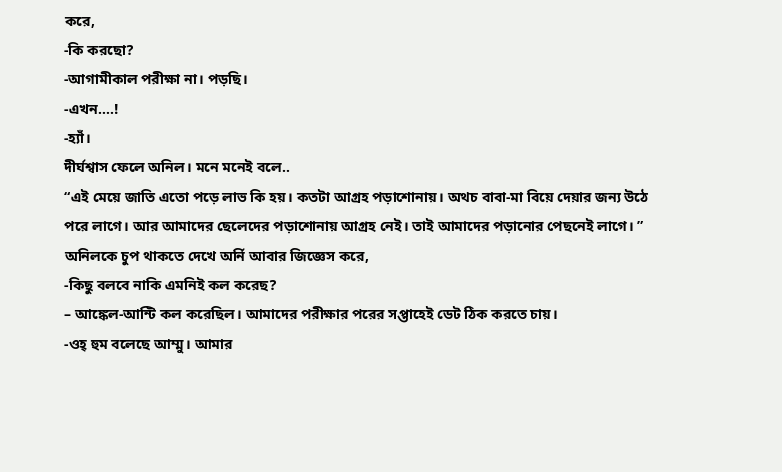করে,
-কি করছো?
-আগামীকাল পরীক্ষা না। পড়ছি।
-এখন….!
-হ্যাঁ।
দীর্ঘশ্বাস ফেলে অনিল। মনে মনেই বলে..
“এই মেয়ে জাতি এতো পড়ে লাভ কি হয়। কতটা আগ্রহ পড়াশোনায়। অথচ বাবা-মা বিয়ে দেয়ার জন্য উঠে পরে লাগে। আর আমাদের ছেলেদের পড়াশোনায় আগ্রহ নেই। তাই আমাদের পড়ানোর পেছনেই লাগে। ”
অনিলকে চুপ থাকতে দেখে অর্নি আবার জিজ্ঞেস করে,
-কিছু বলবে নাকি এমনিই কল করেছ?
– আঙ্কেল-আন্টি কল করেছিল। আমাদের পরীক্ষার পরের সপ্তাহেই ডেট ঠিক করতে চায়।
-ওহ্ হুম বলেছে আম্মু। আমার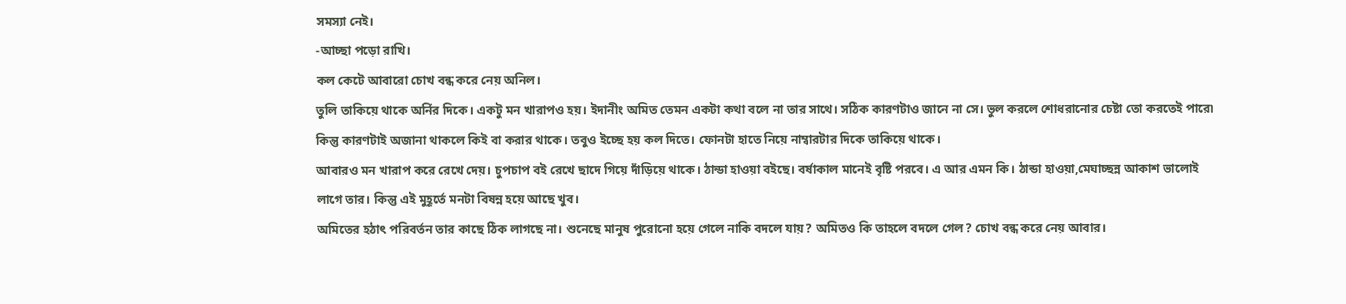সমস্যা নেই।
-আচ্ছা পড়ো রাখি।
কল কেটে আবারো চোখ বন্ধ করে নেয় অনিল।
তুলি তাকিয়ে থাকে অর্নির দিকে। একটু মন খারাপও হয়। ইদানীং অমিত তেমন একটা কথা বলে না তার সাথে। সঠিক কারণটাও জানে না সে। ভুল করলে শোধরানোর চেষ্টা তো করতেই পারে৷ কিন্তু কারণটাই অজানা থাকলে কিই বা করার থাকে। তবুও ইচ্ছে হয় কল দিতে। ফোনটা হাতে নিয়ে নাম্বারটার দিকে তাকিয়ে থাকে।
আবারও মন খারাপ করে রেখে দেয়। চুপচাপ বই রেখে ছাদে গিয়ে দাঁড়িয়ে থাকে। ঠান্ডা হাওয়া বইছে। বর্ষাকাল মানেই বৃষ্টি পরবে। এ আর এমন কি। ঠান্ডা হাওয়া,মেঘাচ্ছন্ন আকাশ ভালোই লাগে তার। কিন্তু এই মুহূর্তে মনটা বিষন্ন হয়ে আছে খুব।
অমিতের হঠাৎ পরিবর্তন তার কাছে ঠিক লাগছে না। শুনেছে মানুষ পুরোনো হয়ে গেলে নাকি বদলে যায়? অমিতও কি তাহলে বদলে গেল? চোখ বন্ধ করে নেয় আবার।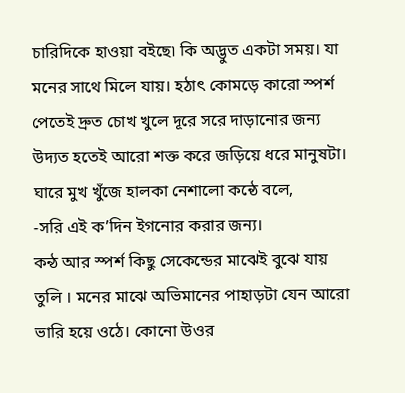চারিদিকে হাওয়া বইছে৷ কি অদ্ভুত একটা সময়। যা মনের সাথে মিলে যায়। হঠাৎ কোমড়ে কারো স্পর্শ পেতেই দ্রুত চোখ খুলে দূরে সরে দাড়ানোর জন্য উদ্যত হতেই আরো শক্ত করে জড়িয়ে ধরে মানুষটা। ঘারে মুখ খুঁজে হালকা নেশালো কন্ঠে বলে,
-সরি এই ক’দিন ইগনোর করার জন্য।
কন্ঠ আর স্পর্শ কিছু সেকেন্ডের মাঝেই বুঝে যায় তুলি । মনের মাঝে অভিমানের পাহাড়টা যেন আরো ভারি হয়ে ওঠে। কোনো উওর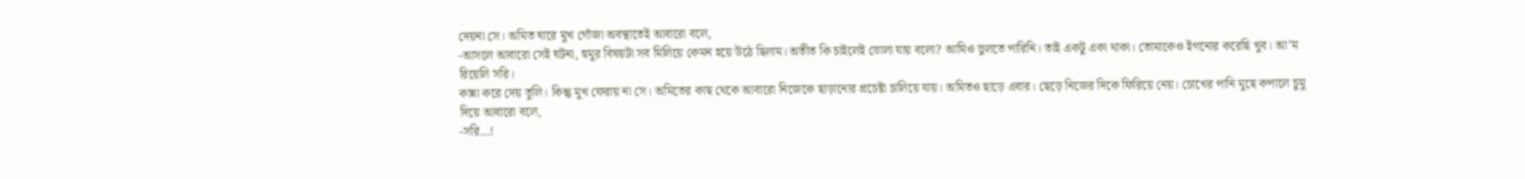দেয়না সে। অমিত ঘারে মুখ গোঁজা অবস্থাতেই আবারো বলে,
-আসলে আবারো সেই ঘটনা, হুমুর বিষয়টা সব মিলিয়ে কেমন হয়ে উঠে ছিলাম। অতীত কি চাইলেই ভোলা যায় বলো? আমিও ভুলতে পারিনি। তাই একটু একা থাকা। তোমাকেও ইগনোর করেছি খুব। আ’ম রিয়েলি সরি।
কান্না করে দেয় তুলি। কিন্তু মুখ ফেরায় না সে। অমিতের কাছ থেকে আবারো নিজেকে ছাড়ানোর প্রচেষ্টা চালিয়ে যায়। অমিতও ছাড়ে এবার। ছেড়ে নিজের দিকে ফিরিয়ে নেয়। চোখের পানি মুছে কপালে চুমু দিয়ে আবারো বলে,
-সরি…!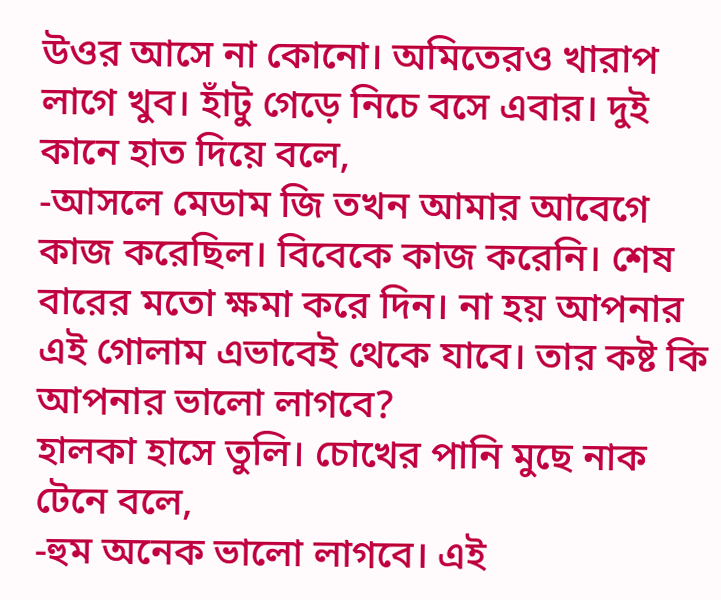উওর আসে না কোনো। অমিতেরও খারাপ লাগে খুব। হাঁটু গেড়ে নিচে বসে এবার। দুই কানে হাত দিয়ে বলে,
-আসলে মেডাম জি তখন আমার আবেগে কাজ করেছিল। বিবেকে কাজ করেনি। শেষ বারের মতো ক্ষমা করে দিন। না হয় আপনার এই গোলাম এভাবেই থেকে যাবে। তার কষ্ট কি আপনার ভালো লাগবে?
হালকা হাসে তুলি। চোখের পানি মুছে নাক টেনে বলে,
-হুম অনেক ভালো লাগবে। এই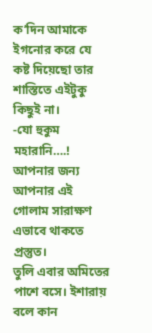ক’দিন আমাকে ইগনোর করে যে কষ্ট দিয়েছো তার শাস্তিতে এইটুকু কিছুই না।
-যো হুকুম মহারানি….! আপনার জন্য আপনার এই গোলাম সারাক্ষণ এভাবে থাকতে প্রস্তুত।
তুলি এবার অমিতের পাশে বসে। ইশারায় বলে কান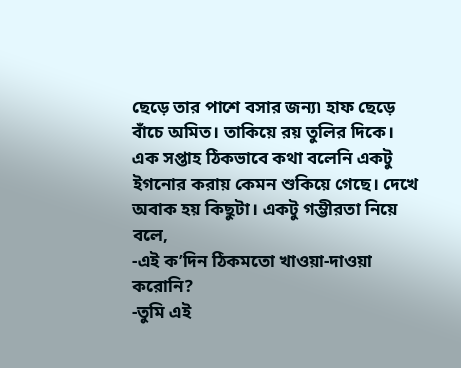ছেড়ে তার পাশে বসার জন্য৷ হাফ ছেড়ে বাঁচে অমিত। তাকিয়ে রয় তুলির দিকে। এক সপ্তাহ ঠিকভাবে কথা বলেনি একটু ইগনোর করায় কেমন শুকিয়ে গেছে। দেখে অবাক হয় কিছুটা। একটু গম্ভীরতা নিয়ে বলে,
-এই ক’দিন ঠিকমতো খাওয়া-দাওয়া করোনি?
-তুমি এই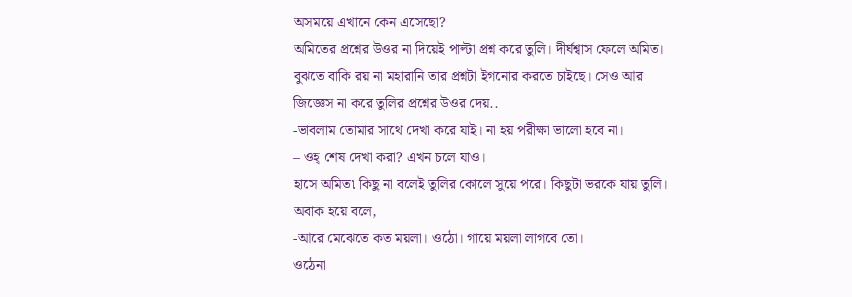অসময়ে এখানে কেন এসেছো?
অমিতের প্রশ্নের উওর না দিয়েই পাল্টা প্রশ্ন করে তুলি। দীর্ঘশ্বাস ফেলে অমিত। বুঝতে বাকি রয় না মহারানি তার প্রশ্নটা ইগনোর করতে চাইছে। সেও আর জিজ্ঞেস না করে তুলির প্রশ্নের উওর দেয়..
-ভাবলাম তোমার সাথে দেখা করে যাই। না হয় পরীক্ষা ভালো হবে না।
– ওহ্ শেষ দেখা করা? এখন চলে যাও।
হাসে অমিত৷ কিছু না বলেই তুলির কোলে সুয়ে পরে। কিছুটা ভরকে যায় তুলি। অবাক হয়ে বলে,
-আরে মেঝেতে কত ময়লা। ওঠো। গায়ে ময়লা লাগবে তো।
ওঠেনা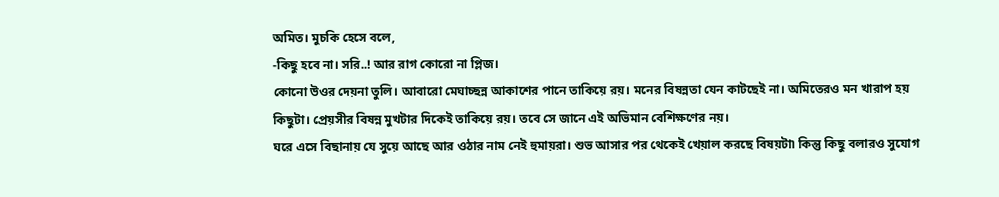অমিত। মুচকি হেসে বলে,
-কিছু হবে না। সরি..! আর রাগ কোরো না প্লিজ।
কোনো উওর দেয়না তুলি। আবারো মেঘাচ্ছন্ন আকাশের পানে তাকিয়ে রয়। মনের বিষন্নতা যেন কাটছেই না। অমিতেরও মন খারাপ হয় কিছুটা। প্রেয়সীর বিষন্ন মুখটার দিকেই তাকিয়ে রয়। তবে সে জানে এই অভিমান বেশিক্ষণের নয়।
ঘরে এসে বিছানায় যে সুয়ে আছে আর ওঠার নাম নেই হুমায়রা। শুভ আসার পর থেকেই খেয়াল করছে বিষয়টা৷ কিন্তু কিছু বলারও সুযোগ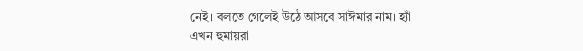নেই। বলতে গেলেই উঠে আসবে সাঈমার নাম। হ্যাঁ এখন হুমায়রা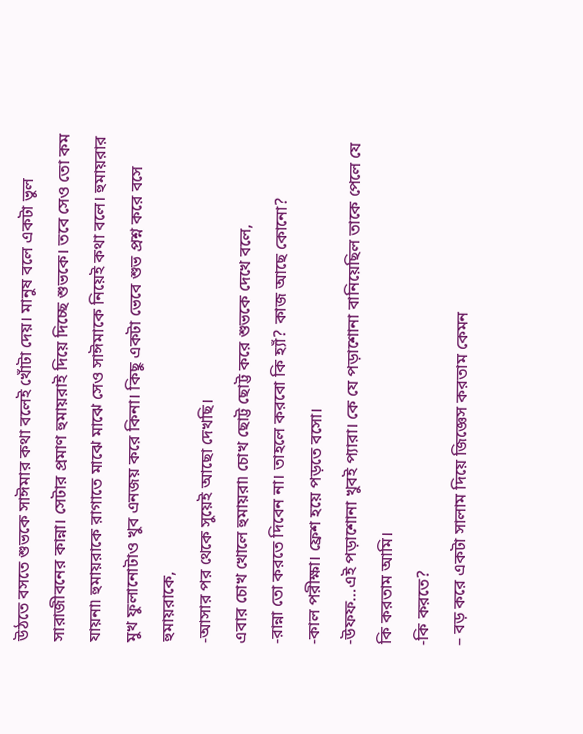উঠতে বসতে শুভকে সাঈমার কথা বলেই খোঁটা দেয়। মানুষ বলে একটা ভুল সারাজীবনের কান্না। সেটার প্রমাণ হুমায়রাই দিয়ে দিচ্ছে শুভকে। তবে সেও তো কম যায়না৷ হুমায়রাকে রাগাতে মাঝে মাঝে সেও সাঈমাকে নিয়েই কথা বলে। হুমায়রার মুখ ফুলানোটাও খুব এনজয় করে কিনা। কিছু একটা ভেবে শুভ প্রশ্ন করে বসে হুমায়রাকে,
-আসার পর থেকে সুয়েই আছো দেখছি।
এবার চোখ খোলে হুমায়রা৷ চোখ ছোট্ট ছোট্ট করে শুভকে দেখে বলে,
-রান্না তো করতে দিবেন না। তাহলে করবো কি হ্যাঁ? কাজ আছে কোনো?
-কাল পরীক্ষা। ফ্রেশ হয়ে পড়তে বসো।
-উফফ…এই পড়াশোনা খুবই প্যারা। কে যে পড়াশোনা বানিয়েছিল তাকে পেলে যে কি করতাম আমি।
-কি করতে?
– বড় করে একটা সালাম দিয়ে জিজ্ঞেস করতাম কেমন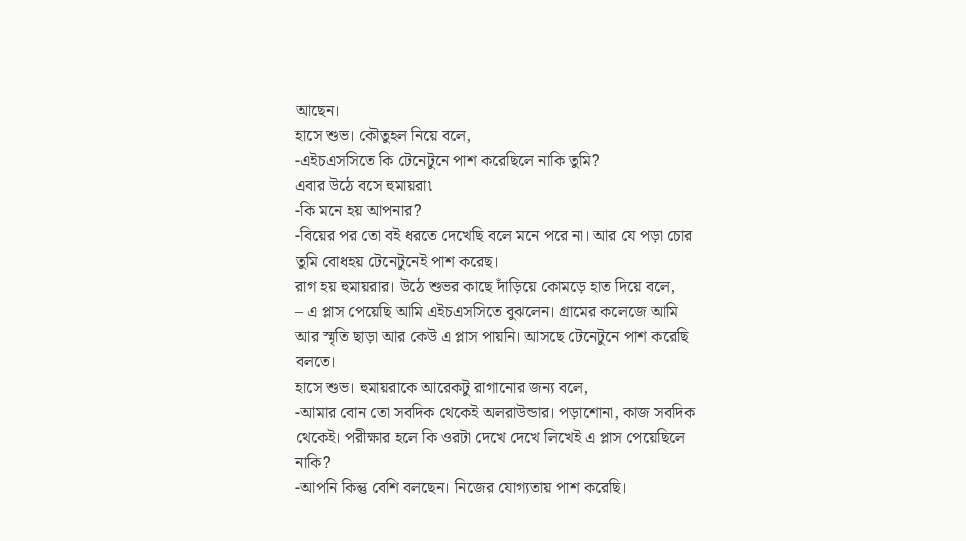আছেন।
হাসে শুভ। কৌতুহল নিয়ে বলে,
-এইচএসসিতে কি টেনেটুনে পাশ করেছিলে নাকি তুমি?
এবার উঠে বসে হুমায়রা৷
-কি মনে হয় আপনার?
-বিয়ের পর তো বই ধরতে দেখেছি বলে মনে পরে না। আর যে পড়া চোর তুমি বোধহয় টেনেটুনেই পাশ করেছ।
রাগ হয় হুমায়রার। উঠে শুভর কাছে দাঁড়িয়ে কোমড়ে হাত দিয়ে বলে,
– এ প্লাস পেয়েছি আমি এইচএসসিতে বুঝলেন। গ্রামের কলেজে আমি আর স্মৃতি ছাড়া আর কেউ এ প্লাস পায়নি। আসছে টেনেটুনে পাশ করেছি বলতে।
হাসে শুভ। হুমায়রাকে আরেকটু রাগানোর জন্য বলে,
-আমার বোন তো সবদিক থেকেই অলরাউন্ডার। পড়াশোনা, কাজ সবদিক থেকেই। পরীক্ষার হলে কি ওরটা দেখে দেখে লিখেই এ প্লাস পেয়েছিলে নাকি?
-আপনি কিন্তু বেশি বলছেন। নিজের যোগ্যতায় পাশ করেছি।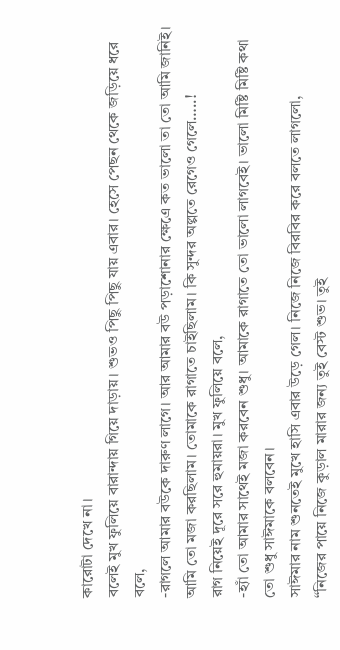কারোটা দেখে না।
বলেই মুখ ফুলিয়ে বারান্দায় গিয়ে দাড়ায়। শুভও পিছু পিছু যায় এবার। হেসে পেছন থেকে জড়িয়ে ধরে বলে,
-রাগলে আমার বউকে দারুণ লাগে। আর আমার বউ পড়াশোনার ক্ষেএে কত ভালো তা তো আমি জানিই। আমি তো মজা করছিলাম। তোমাকে রাগাতে চাইছিলাম। কি সুন্দর অল্পতে রেগেও গেলে…..!
রাগ নিয়েই দূরে সরে হুমায়রা। মুখ ফুলিয়ে বলে,
-হ্যাঁ তো আমার সাথেই মজা করবেন শুধু। আমাকে রাগাতে তো ভালো লাগবেই। ভালো মিষ্টি মিষ্টি কথা তো শুধু সাঈমাকে বলবেন।
সাঈমার নাম শুনতেই মুখে হাসি এবার উড়ে গেল। নিজে নিজে বিরবির করে বলতে লাগলো,
“নিজের পায়ে নিজে কুড়াল মারার জন্য তুই বেস্ট শুভ। তুই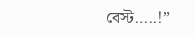বেস্ট…..!”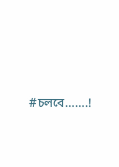#চলবে…….!